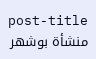post-title
منشأة بوشهر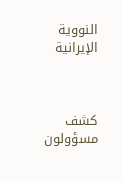النووية الإيرانية



كشف مسؤولون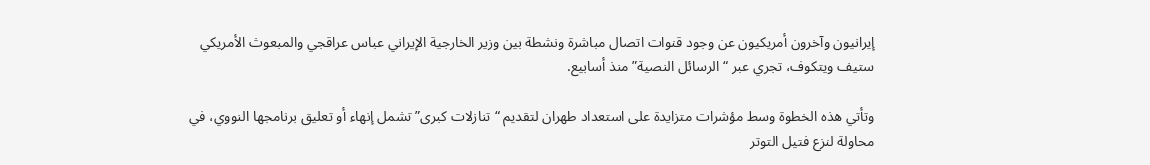إيرانيون وآخرون أمريكيون عن وجود قنوات اتصال مباشرة ونشطة بين وزير الخارجية الإيراني عباس عراقجي والمبعوث الأمريكي ستيف ويتكوف، تجري عبر “الرسائل النصية” منذ أسابيع.

وتأتي هذه الخطوة وسط مؤشرات متزايدة على استعداد طهران لتقديم “تنازلات كبرى” تشمل إنهاء أو تعليق برنامجها النووي، في محاولة لنزع فتيل التوتر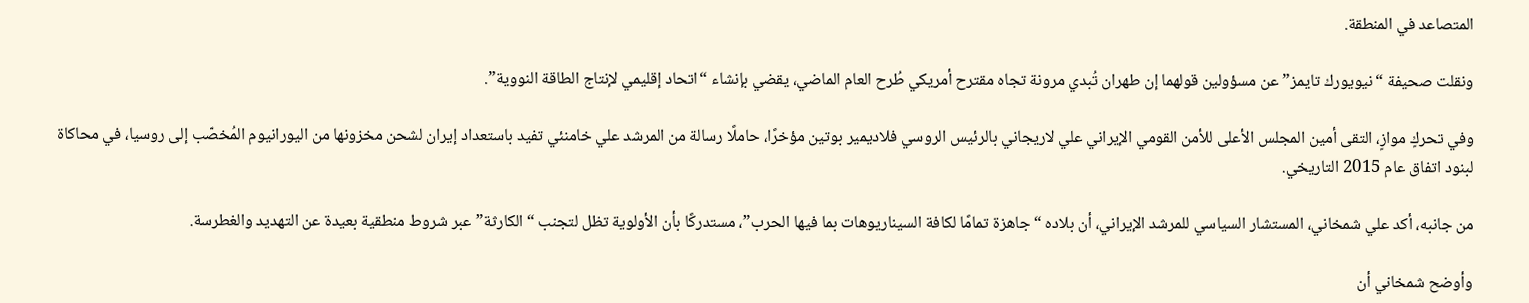المتصاعد في المنطقة.

ونقلت صحيفة “نيويورك تايمز” عن مسؤولين قولهما إن طهران تُبدي مرونة تجاه مقترح أمريكي طُرح العام الماضي، يقضي بإنشاء “اتحاد إقليمي لإنتاج الطاقة النووية”.

وفي تحركٍ موازٍ، التقى أمين المجلس الأعلى للأمن القومي الإيراني علي لاريجاني بالرئيس الروسي فلاديمير بوتين مؤخرًا، حاملًا رسالة من المرشد علي خامنئي تفيد باستعداد إيران لشحن مخزونها من اليورانيوم المُخصّب إلى روسيا، في محاكاة لبنود اتفاق عام 2015 التاريخي.

من جانبه، أكد علي شمخاني، المستشار السياسي للمرشد الإيراني، أن بلاده “جاهزة تمامًا لكافة السيناريوهات بما فيها الحرب”، مستدركًا بأن الأولوية تظل لتجنب “الكارثة” عبر شروط منطقية بعيدة عن التهديد والغطرسة.

وأوضح شمخاني أن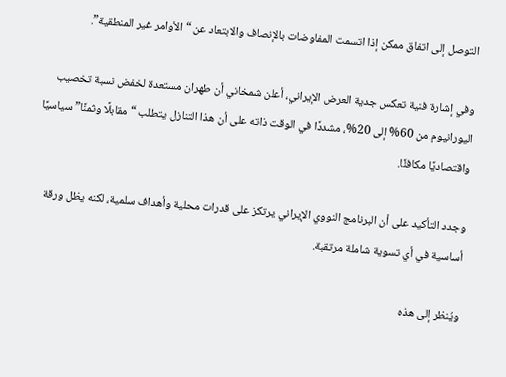التوصل إلى اتفاق ممكن إذا اتسمت المفاوضات بالإنصاف والابتعاد عن “الأوامر غير المنطقية”.

وفي إشارة فنية تعكس جدية العرض الإيراني، أعلن شمخاني أن طهران مستعدة لخفض نسبة تخصيب اليورانيوم من 60% إلى 20%، مشددًا في الوقت ذاته على أن هذا التنازل يتطلب “مقابلًا وثمنًا” سياسيًا واقتصاديًا مكافئًا.

وجدد التأكيد على أن البرنامج النووي الإيراني يرتكز على قدرات محلية وأهداف سلمية، لكنه يظل ورقة أساسية في أي تسوية شاملة مرتقبة.

ويُنظر إلى هذه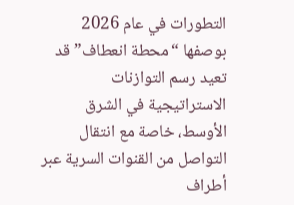التطورات في عام 2026 بوصفها “محطة انعطاف” قد تعيد رسم التوازنات الاستراتيجية في الشرق الأوسط، خاصة مع انتقال التواصل من القنوات السرية عبر أطراف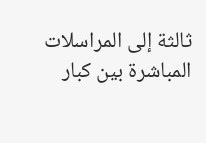ثالثة إلى المراسلات المباشرة بين كبار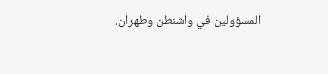المسؤولين في واشنطن وطهران.